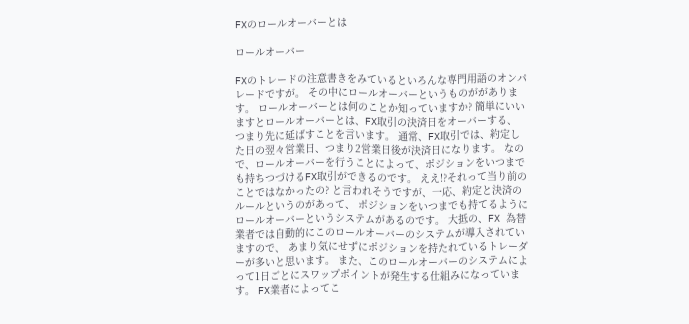FXのロールオーバーとは

ロールオーバー

FXのトレードの注意書きをみているといろんな専門用語のオンパレードですが。 その中にロールオーバーというものががあります。 ロールオーバーとは何のことか知っていますか? 簡単にいいますとロールオーバーとは、FX取引の決済日をオーバーする、 つまり先に延ばすことを言います。 通常、FX取引では、約定した日の翌々営業日、つまり2営業日後が決済日になります。 なので、ロールオーバーを行うことによって、ポジションをいつまでも持ちつづけるFX取引ができるのです。 ええ!?それって当り前のことではなかったの? と言われそうですが、一応、約定と決済のルールというのがあって、 ポジションをいつまでも持てるようにロールオーバーというシステムがあるのです。 大抵の、FX 為替業者では自動的にこのロールオーバーのシステムが導入されていますので、 あまり気にせずにポジションを持たれているトレーダーが多いと思います。 また、このロールオーバーのシステムによって1日ごとにスワップポイントが発生する仕組みになっています。 FX業者によってこ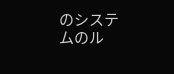のシステムのル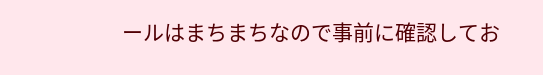ールはまちまちなので事前に確認してお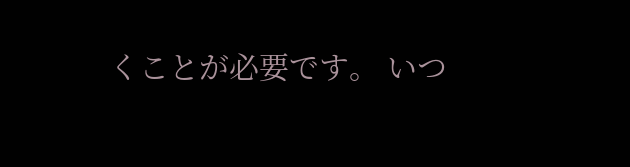くことが必要です。 いつ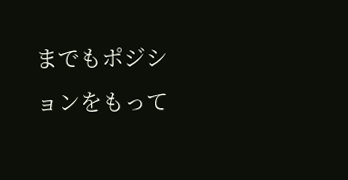までもポジションをもって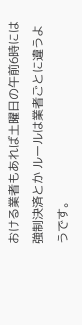おける業者もあれば土曜日の午前6時には強制決済とか ルールは業者ごとに違うようです。